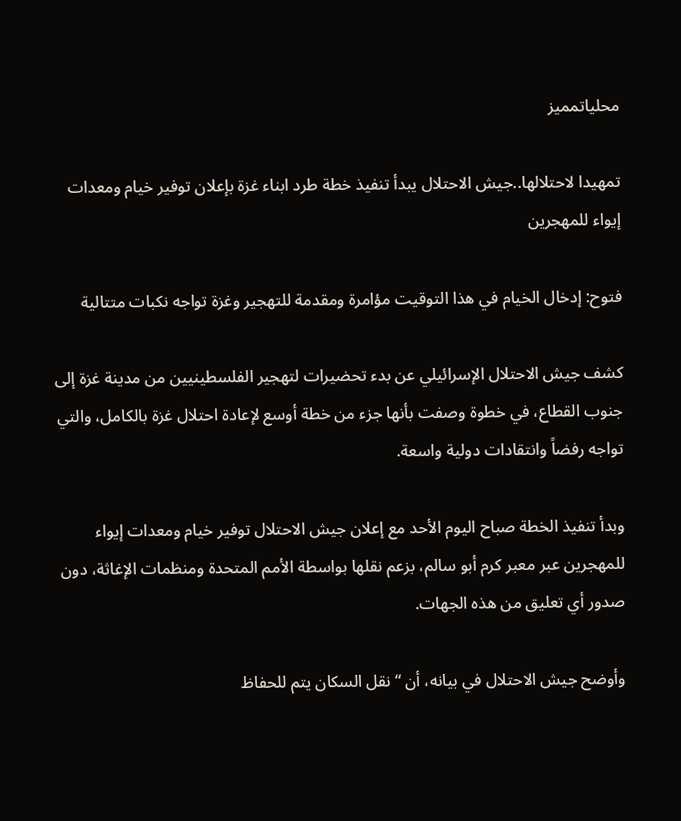محلياتمميز

تمهيدا لاحتلالها..جيش الاحتلال يبدأ تنفيذ خطة طرد ابناء غزة بإعلان توفير خيام ومعدات إيواء للمهجرين

فتوح: إدخال الخيام في هذا التوقيت مؤامرة ومقدمة للتهجير وغزة تواجه نكبات متتالية

كشف جيش الاحتلال الإسرائيلي عن بدء تحضيرات لتهجير الفلسطينيين من مدينة غزة إلى جنوب القطاع، في خطوة وصفت بأنها جزء من خطة أوسع لإعادة احتلال غزة بالكامل، والتي تواجه رفضاً وانتقادات دولية واسعة.

وبدأ تنفيذ الخطة صباح اليوم الأحد مع إعلان جيش الاحتلال توفير خيام ومعدات إيواء للمهجرين عبر معبر كرم أبو سالم، بزعم نقلها بواسطة الأمم المتحدة ومنظمات الإغاثة، دون صدور أي تعليق من هذه الجهات.

وأوضح جيش الاحتلال في بيانه، أن “نقل السكان يتم للحفاظ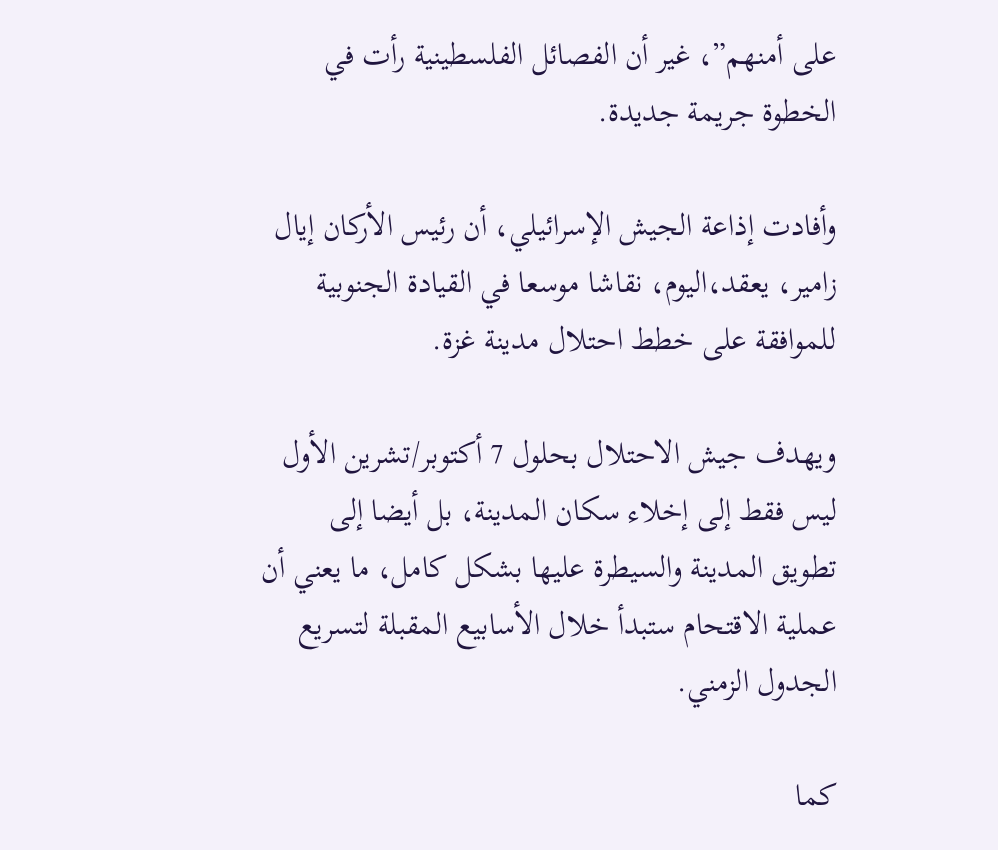على أمنهم”، غير أن الفصائل الفلسطينية رأت في الخطوة جريمة جديدة.

وأفادت إذاعة الجيش الإسرائيلي، أن رئيس الأركان إيال زامير، يعقد،اليوم، نقاشا موسعا في القيادة الجنوبية للموافقة على خطط احتلال مدينة غزة.

ويهدف جيش الاحتلال بحلول 7 أكتوبر/تشرين الأول ليس فقط إلى إخلاء سكان المدينة، بل أيضا إلى تطويق المدينة والسيطرة عليها بشكل كامل، ما يعني أن عملية الاقتحام ستبدأ خلال الأسابيع المقبلة لتسريع الجدول الزمني.

كما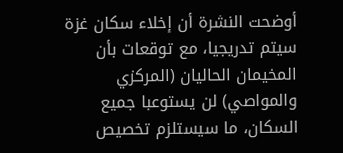أوضحت النشرة أن إخلاء سكان غزة سيتم تدريجيا، مع توقعات بأن المخيمان الحاليان (المركزي والمواصي) لن يستوعبا جميع السكان، ما سيستلزم تخصيص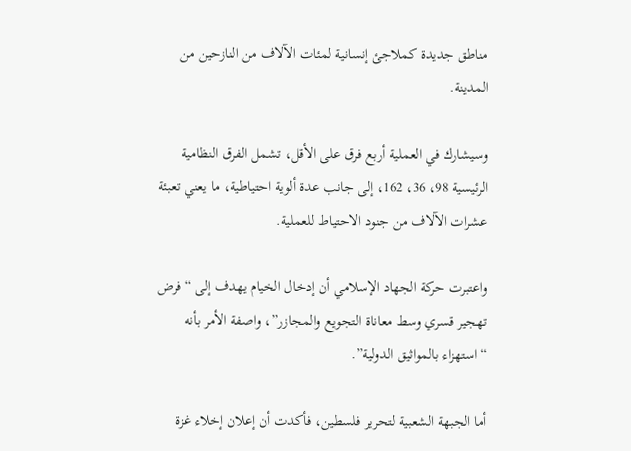مناطق جديدة كملاجئ إنسانية لمئات الآلاف من النازحين من المدينة.

وسيشارك في العملية أربع فرق على الأقل، تشمل الفرق النظامية الرئيسية 98، 36، 162، إلى جانب عدة ألوية احتياطية، ما يعني تعبئة عشرات الآلاف من جنود الاحتياط للعملية.

واعتبرت حركة الجهاد الإسلامي أن إدخال الخيام يهدف إلى “فرض تهجير قسري وسط معاناة التجويع والمجازر”، واصفة الأمر بأنه “استهزاء بالمواثيق الدولية”.

أما الجبهة الشعبية لتحرير فلسطين، فأكدت أن إعلان إخلاء غزة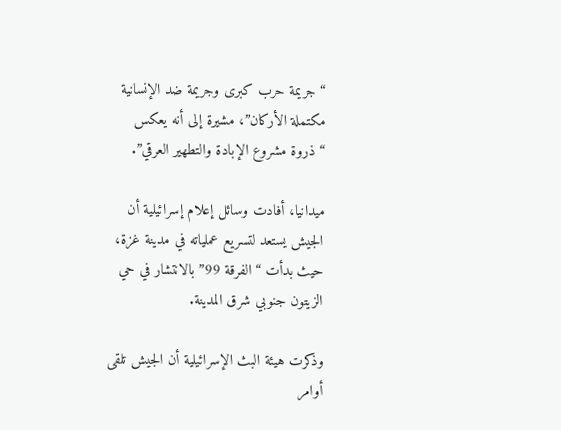“جريمة حرب كبرى وجريمة ضد الإنسانية مكتملة الأركان”، مشيرة إلى أنه يعكس “ذروة مشروع الإبادة والتطهير العرقي”.

ميدانيا، أفادت وسائل إعلام إسرائيلية أن الجيش يستعد لتسريع عملياته في مدينة غزة، حيث بدأت “الفرقة 99” بالانتشار في حي الزيتون جنوبي شرق المدينة.

وذكرت هيئة البث الإسرائيلية أن الجيش تلقى أوامر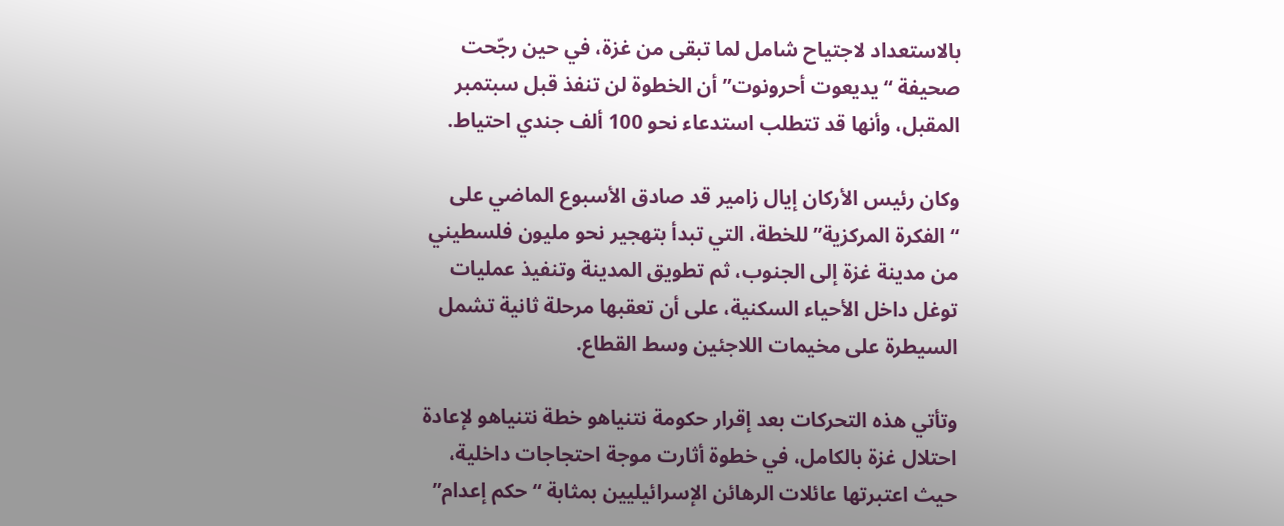بالاستعداد لاجتياح شامل لما تبقى من غزة، في حين رجّحت صحيفة “يديعوت أحرونوت” أن الخطوة لن تنفذ قبل سبتمبر المقبل، وأنها قد تتطلب استدعاء نحو 100 ألف جندي احتياط.

وكان رئيس الأركان إيال زامير قد صادق الأسبوع الماضي على “الفكرة المركزية” للخطة، التي تبدأ بتهجير نحو مليون فلسطيني من مدينة غزة إلى الجنوب، ثم تطويق المدينة وتنفيذ عمليات توغل داخل الأحياء السكنية، على أن تعقبها مرحلة ثانية تشمل السيطرة على مخيمات اللاجئين وسط القطاع.

وتأتي هذه التحركات بعد إقرار حكومة نتنياهو خطة نتنياهو لإعادة احتلال غزة بالكامل، في خطوة أثارت موجة احتجاجات داخلية، حيث اعتبرتها عائلات الرهائن الإسرائيليين بمثابة “حكم إعدام”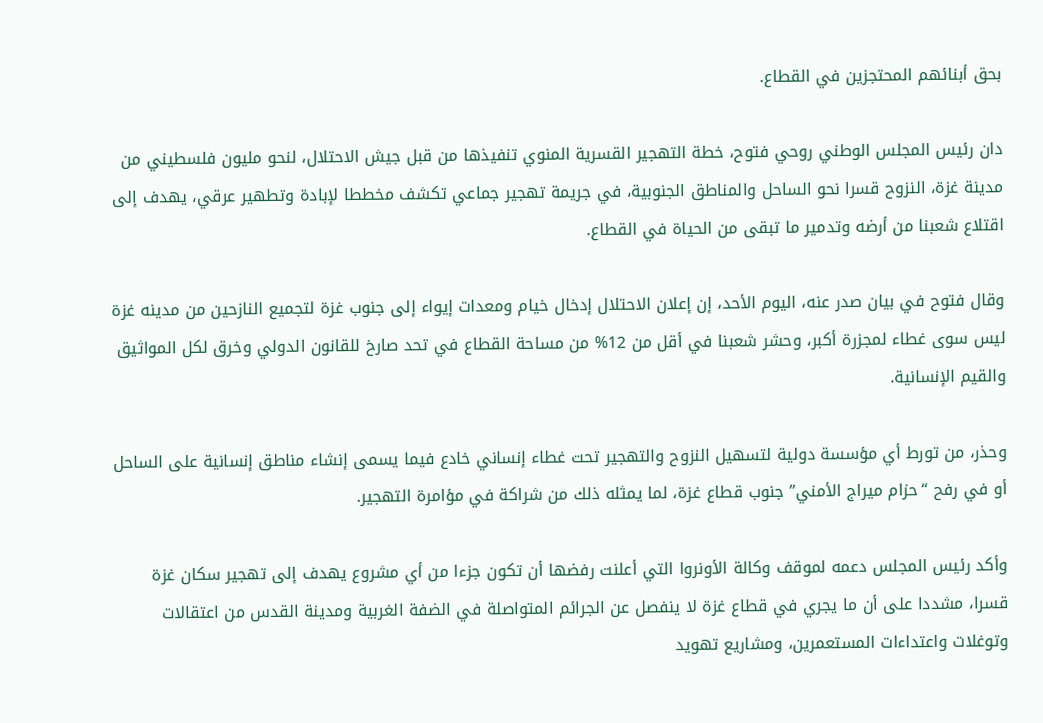بحق أبنائهم المحتجزين في القطاع.

دان رئيس المجلس الوطني روحي فتوح، خطة التهجير القسرية المنوي تنفيذها من قبل جيش الاحتلال، لنحو مليون فلسطيني من مدينة غزة، النزوح قسرا نحو الساحل والمناطق الجنوبية، في جريمة تهجير جماعي تكشف مخططا لإبادة وتطهير عرقي، يهدف إلى اقتلاع شعبنا من أرضه وتدمير ما تبقى من الحياة في القطاع.

وقال فتوح في بيان صدر عنه، اليوم الأحد، إن إعلان الاحتلال إدخال خيام ومعدات إيواء إلى جنوب غزة لتجميع النازحين من مدينه غزة ليس سوى غطاء لمجزرة أكبر، وحشر شعبنا في أقل من 12% من مساحة القطاع في تحد صارخ للقانون الدولي وخرق لكل المواثيق والقيم الإنسانية.

وحذر، من تورط أي مؤسسة دولية لتسهيل النزوح والتهجير تحت غطاء إنساني خادع فيما يسمى إنشاء مناطق إنسانية على الساحل أو في رفح “حزام ميراج الأمني” جنوب قطاع غزة، لما يمثله ذلك من شراكة في مؤامرة التهجير.

وأكد رئيس المجلس دعمه لموقف وكالة الأونروا التي أعلنت رفضها أن تكون جزءا من أي مشروع يهدف إلى تهجير سكان غزة قسرا، مشددا على أن ما يجري في قطاع غزة لا ينفصل عن الجرائم المتواصلة في الضفة الغربية ومدينة القدس من اعتقالات وتوغلات واعتداءات المستعمرين، ومشاريع تهويد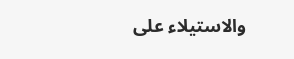والاستيلاء على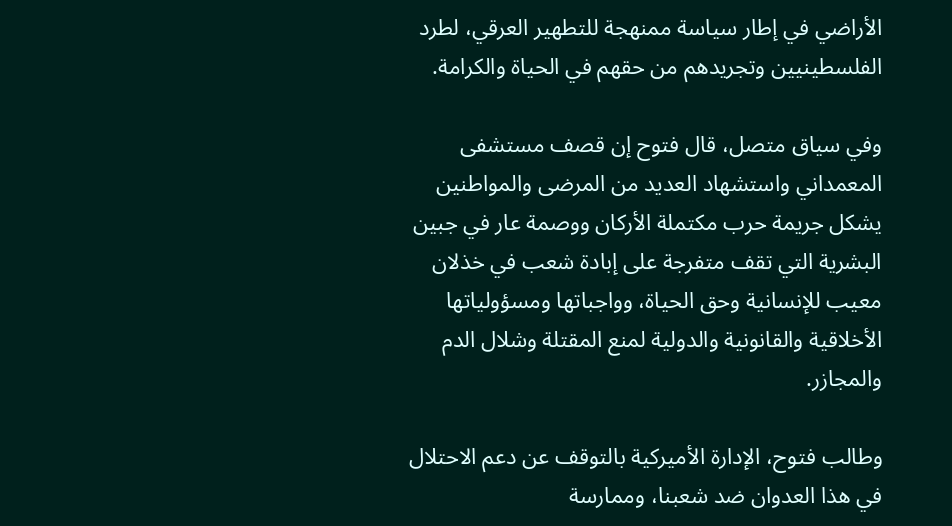الأراضي في إطار سياسة ممنهجة للتطهير العرقي، لطرد الفلسطينيين وتجريدهم من حقهم في الحياة والكرامة.

وفي سياق متصل، قال فتوح إن قصف مستشفى المعمداني واستشهاد العديد من المرضى والمواطنين يشكل جريمة حرب مكتملة الأركان ووصمة عار في جبين البشرية التي تقف متفرجة على إبادة شعب في خذلان معيب للإنسانية وحق الحياة، وواجباتها ومسؤولياتها الأخلاقية والقانونية والدولية لمنع المقتلة وشلال الدم والمجازر.

وطالب فتوح، الإدارة الأميركية بالتوقف عن دعم الاحتلال في هذا العدوان ضد شعبنا، وممارسة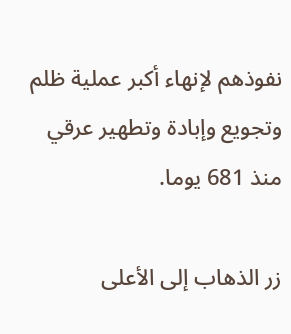نفوذهم لإنهاء أكبر عملية ظلم وتجويع وإبادة وتطهير عرقي منذ 681 يوما.

زر الذهاب إلى الأعلى